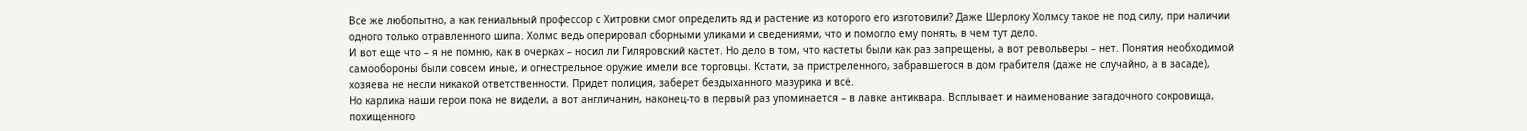Все же любопытно, а как гениальный профессор с Хитровки смог определить яд и растение из которого его изготовили? Даже Шерлоку Холмсу такое не под силу, при наличии одного только отравленного шипа. Холмс ведь оперировал сборными уликами и сведениями, что и помогло ему понять, в чем тут дело.
И вот еще что – я не помню, как в очерках – носил ли Гиляровский кастет. Но дело в том, что кастеты были как раз запрещены, а вот револьверы – нет. Понятия необходимой самообороны были совсем иные, и огнестрельное оружие имели все торговцы. Кстати, за пристреленного, забравшегося в дом грабителя (даже не случайно, а в засаде), хозяева не несли никакой ответственности. Придет полиция, заберет бездыханного мазурика и всё.
Но карлика наши герои пока не видели, а вот англичанин, наконец-то в первый раз упоминается – в лавке антиквара. Всплывает и наименование загадочного сокровища, похищенного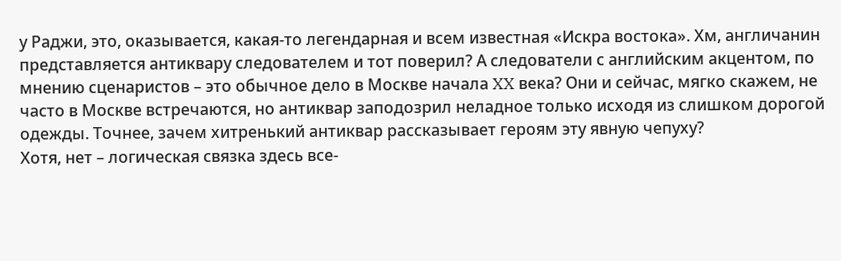у Раджи, это, оказывается, какая-то легендарная и всем известная «Искра востока». Хм, англичанин представляется антиквару следователем и тот поверил? А следователи с английским акцентом, по мнению сценаристов – это обычное дело в Москве начала XX века? Они и сейчас, мягко скажем, не часто в Москве встречаются, но антиквар заподозрил неладное только исходя из слишком дорогой одежды. Точнее, зачем хитренький антиквар рассказывает героям эту явную чепуху?
Хотя, нет – логическая связка здесь все-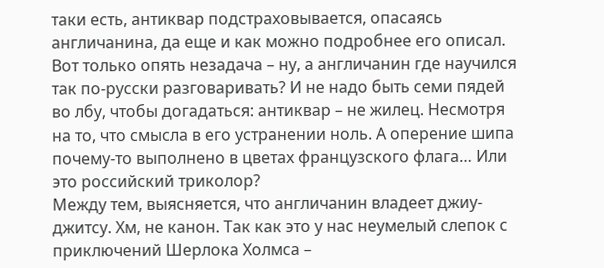таки есть, антиквар подстраховывается, опасаясь англичанина, да еще и как можно подробнее его описал. Вот только опять незадача – ну, а англичанин где научился так по-русски разговаривать? И не надо быть семи пядей во лбу, чтобы догадаться: антиквар – не жилец. Несмотря на то, что смысла в его устранении ноль. А оперение шипа почему-то выполнено в цветах французского флага… Или это российский триколор?
Между тем, выясняется, что англичанин владеет джиу-джитсу. Хм, не канон. Так как это у нас неумелый слепок с приключений Шерлока Холмса –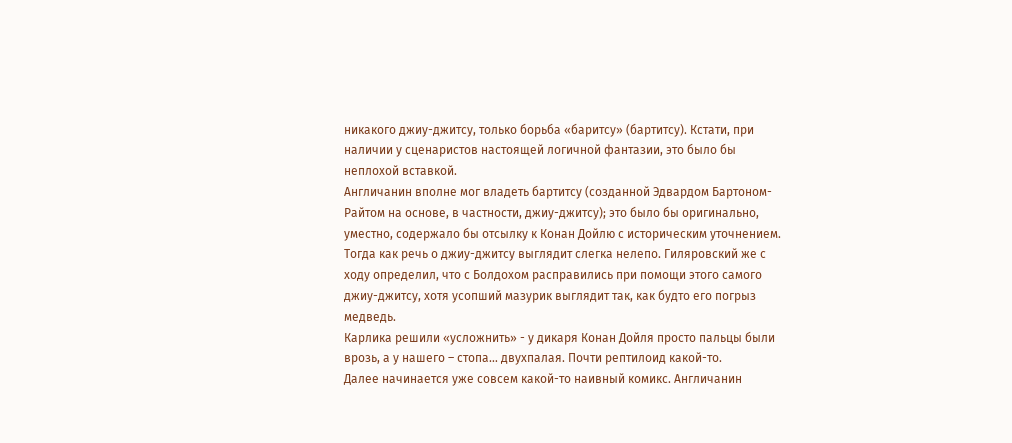никакого джиу-джитсу, только борьба «баритсу» (бартитсу). Кстати, при наличии у сценаристов настоящей логичной фантазии, это было бы неплохой вставкой.
Англичанин вполне мог владеть бартитсу (созданной Эдвардом Бартоном-Райтом на основе, в частности, джиу-джитсу); это было бы оригинально, уместно, содержало бы отсылку к Конан Дойлю с историческим уточнением. Тогда как речь о джиу-джитсу выглядит слегка нелепо. Гиляровский же с ходу определил, что с Болдохом расправились при помощи этого самого джиу-джитсу, хотя усопший мазурик выглядит так, как будто его погрыз медведь.
Карлика решили «усложнить» - у дикаря Конан Дойля просто пальцы были врозь, а у нашего – стопа… двухпалая. Почти рептилоид какой-то.
Далее начинается уже совсем какой-то наивный комикс. Англичанин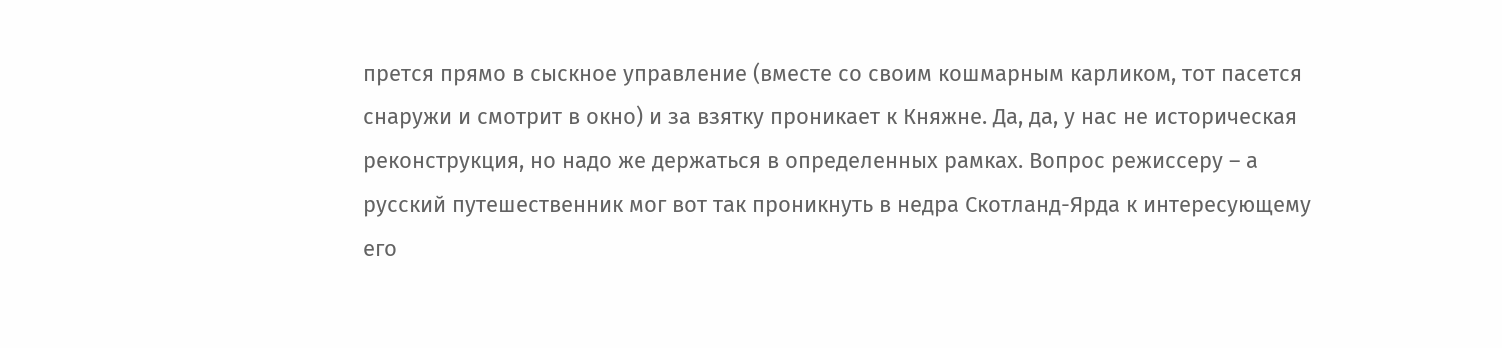прется прямо в сыскное управление (вместе со своим кошмарным карликом, тот пасется снаружи и смотрит в окно) и за взятку проникает к Княжне. Да, да, у нас не историческая реконструкция, но надо же держаться в определенных рамках. Вопрос режиссеру – а русский путешественник мог вот так проникнуть в недра Скотланд-Ярда к интересующему его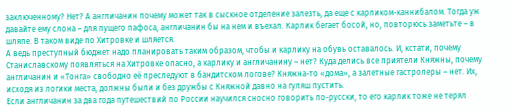заключенному? Нет? А англичанин почему может так в сыскное отделение залезть, да еще с карликом-каннибалом. Тогда уж давайте ему слона – для пущего пафоса, англичанин бы на нем и въехал. Карлик бегает босой, но, повторюсь заметьте – в шляпе. В таком виде по Хитровке и шляется.
А ведь преступный бюджет надо планировать таким образом, чтобы и карлику на обувь оставалось. И, кстати, почему Станиславскому появляться на Хитровке опасно, а карлику и англичанину – нет? Куда делись все приятели Княжны, почему англичанин и «Тонга» свободно её преследуют в бандитском логове? Княжна-то «дома», а залетные гастролеры – нет. Их, исходя из логики места, должны были и без дружбы с Княжной давно на гуляш пустить.
Если англичанин за два года путешествий по России научился сносно говорить по-русски, то его карлик тоже не терял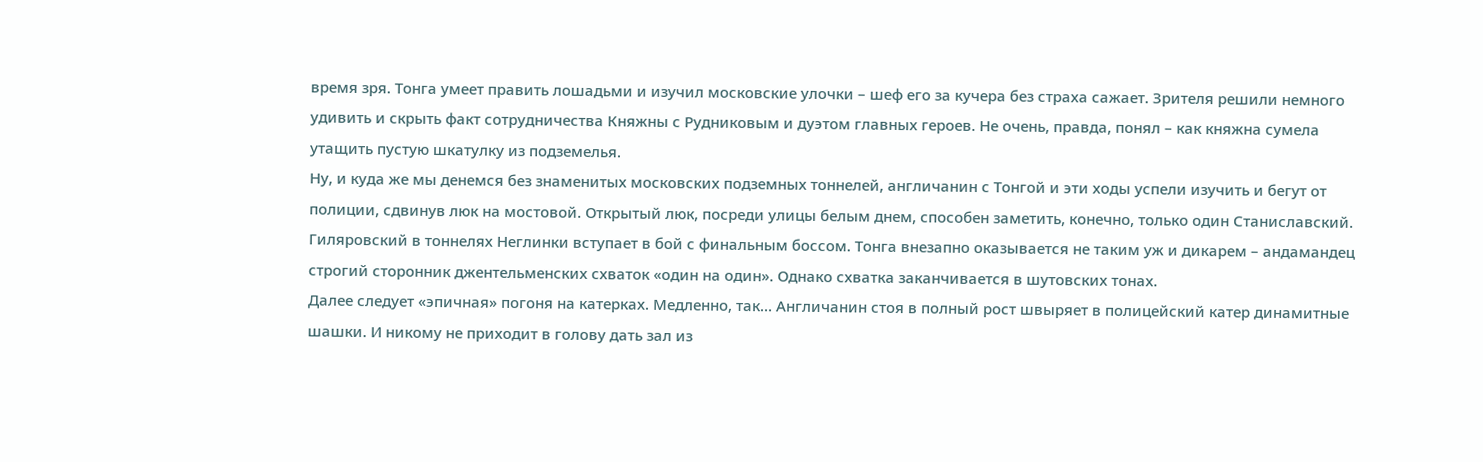время зря. Тонга умеет править лошадьми и изучил московские улочки – шеф его за кучера без страха сажает. Зрителя решили немного удивить и скрыть факт сотрудничества Княжны с Рудниковым и дуэтом главных героев. Не очень, правда, понял – как княжна сумела утащить пустую шкатулку из подземелья.
Ну, и куда же мы денемся без знаменитых московских подземных тоннелей, англичанин с Тонгой и эти ходы успели изучить и бегут от полиции, сдвинув люк на мостовой. Открытый люк, посреди улицы белым днем, способен заметить, конечно, только один Станиславский.
Гиляровский в тоннелях Неглинки вступает в бой с финальным боссом. Тонга внезапно оказывается не таким уж и дикарем – андамандец строгий сторонник джентельменских схваток «один на один». Однако схватка заканчивается в шутовских тонах.
Далее следует «эпичная» погоня на катерках. Медленно, так… Англичанин стоя в полный рост швыряет в полицейский катер динамитные шашки. И никому не приходит в голову дать зал из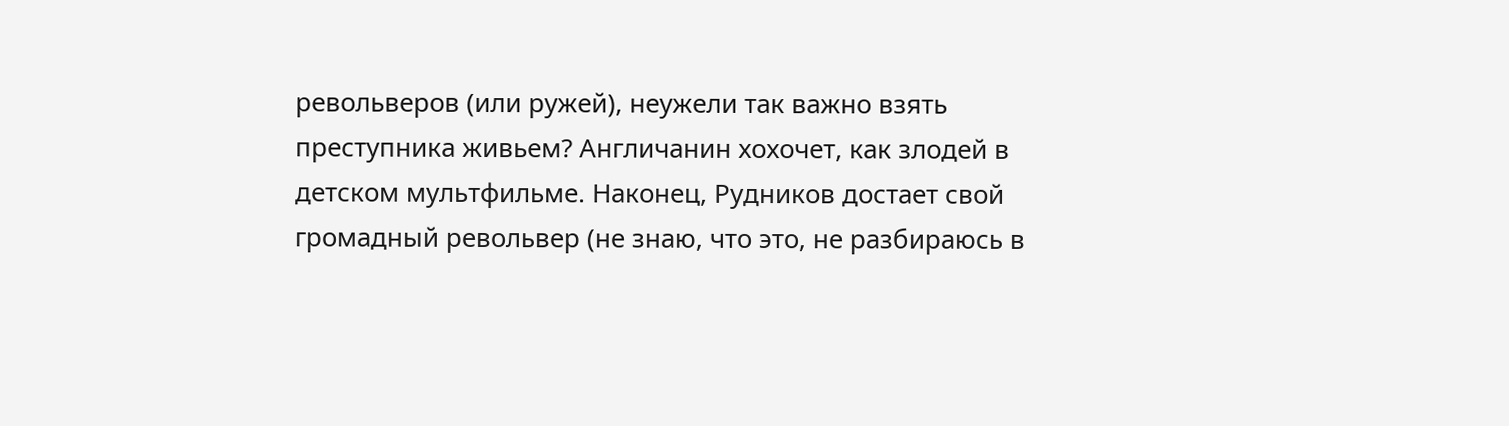револьверов (или ружей), неужели так важно взять преступника живьем? Англичанин хохочет, как злодей в детском мультфильме. Наконец, Рудников достает свой громадный револьвер (не знаю, что это, не разбираюсь в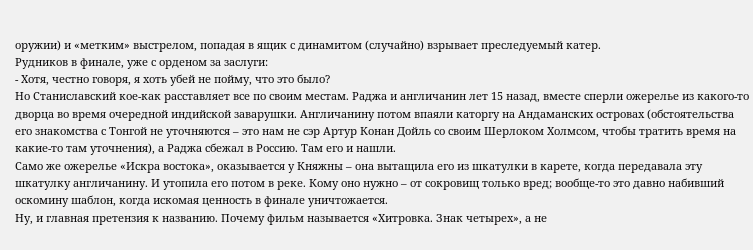оружии) и «метким» выстрелом, попадая в ящик с динамитом (случайно) взрывает преследуемый катер.
Рудников в финале, уже с орденом за заслуги:
- Хотя, честно говоря, я хоть убей не пойму, что это было?
Но Станиславский кое-как расставляет все по своим местам. Раджа и англичанин лет 15 назад, вместе сперли ожерелье из какого-то дворца во время очередной индийской заварушки. Англичанину потом впаяли каторгу на Андаманских островах (обстоятельства его знакомства с Тонгой не уточняются – это нам не сэр Артур Конан Дойль со своим Шерлоком Холмсом, чтобы тратить время на какие-то там уточнения), а Раджа сбежал в Россию. Там его и нашли.
Само же ожерелье «Искра востока», оказывается у Княжны – она вытащила его из шкатулки в карете, когда передавала эту шкатулку англичанину. И утопила его потом в реке. Кому оно нужно – от сокровищ только вред; вообще-то это давно набивший оскомину шаблон, когда искомая ценность в финале уничтожается.
Ну, и главная претензия к названию. Почему фильм называется «Хитровка. Знак четырех», а не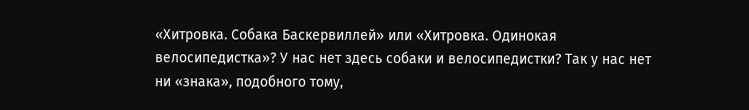«Хитровка. Собака Баскервиллей» или «Хитровка. Одинокая велосипедистка»? У нас нет здесь собаки и велосипедистки? Так у нас нет ни «знака», подобного тому,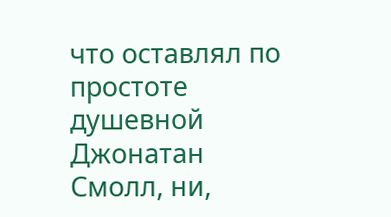что оставлял по простоте душевной Джонатан Смолл, ни,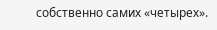собственно самих «четырех».